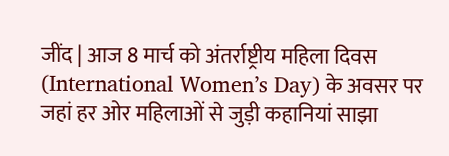जींद | आज 8 मार्च को अंतर्राष्ट्रीय महिला दिवस (International Women’s Day) के अवसर पर जहां हर ओर महिलाओं से जुड़ी कहानियां साझा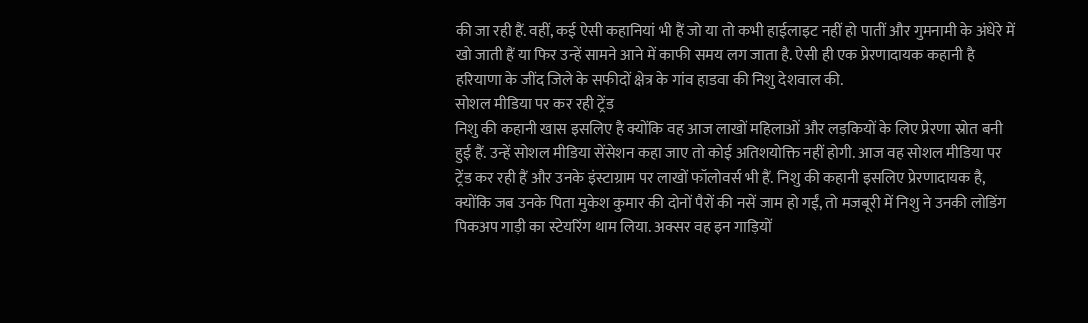की जा रही हैं. वहीं, कई ऐसी कहानियां भी हैं जो या तो कभी हाईलाइट नहीं हो पातीं और गुमनामी के अंधेरे में खो जाती हैं या फिर उन्हें सामने आने में काफी समय लग जाता है. ऐसी ही एक प्रेरणादायक कहानी है हरियाणा के जींद जिले के सफीदों क्षेत्र के गांव हाडवा की निशु देशवाल की.
सोशल मीडिया पर कर रही ट्रेंड
निशु की कहानी खास इसलिए है क्योंकि वह आज लाखों महिलाओं और लड़कियों के लिए प्रेरणा स्रोत बनी हुई हैं. उन्हें सोशल मीडिया सेंसेशन कहा जाए तो कोई अतिशयोक्ति नहीं होगी. आज वह सोशल मीडिया पर ट्रेंड कर रही हैं और उनके इंस्टाग्राम पर लाखों फॉलोवर्स भी हैं. निशु की कहानी इसलिए प्रेरणादायक है, क्योंकि जब उनके पिता मुकेश कुमार की दोनों पैरों की नसें जाम हो गईं, तो मजबूरी में निशु ने उनकी लोडिंग पिकअप गाड़ी का स्टेयरिंग थाम लिया. अक्सर वह इन गाड़ियों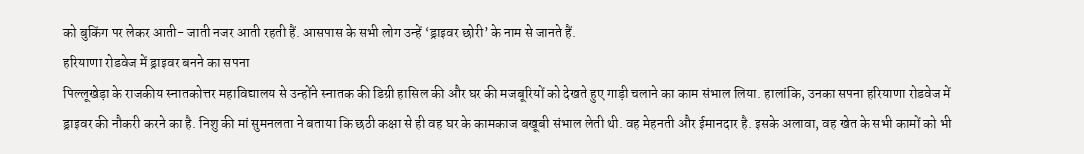को बुकिंग पर लेकर आती- जाती नजर आती रहती हैं. आसपास के सभी लोग उन्हें ‘ड्राइवर छोरी’ के नाम से जानते हैं.
हरियाणा रोडवेज में ड्राइवर बनने का सपना
पिल्लूखेड़ा के राजकीय स्नातकोत्तर महाविद्यालय से उन्होंने स्नातक की डिग्री हासिल की और घर की मजबूरियों को देखते हुए गाड़ी चलाने का काम संभाल लिया. हालांकि, उनका सपना हरियाणा रोडवेज में ड्राइवर की नौकरी करने का है. निशु की मां सुमनलता ने बताया कि छठी कक्षा से ही वह घर के कामकाज बखूबी संभाल लेती थी. वह मेहनती और ईमानदार है. इसके अलावा, वह खेत के सभी कामों को भी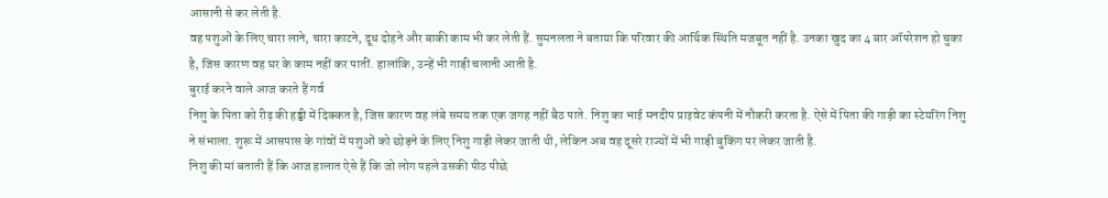आसानी से कर लेती है.
वह पशुओं के लिए चारा लाने, चारा काटने, दूध दोहने और बाकी काम भी कर लेती हैं. सुमनलता ने बताया कि परिवार की आर्थिक स्थिति मजबूत नहीं है. उनका खुद का 4 बार ऑपरेशन हो चुका है, जिस कारण वह घर के काम नहीं कर पातीं. हालांकि, उन्हें भी गाड़ी चलानी आती है.
बुराई करने वाले आज करते हैं गर्व
निशु के पिता को रीढ़ की हड्डी में दिक्कत है, जिस कारण वह लंबे समय तक एक जगह नहीं बैठ पाते. निशु का भाई मनदीप प्राइवेट कंपनी में नौकरी करता है. ऐसे में पिता की गाड़ी का स्टेयरिंग निशु ने संभाला. शुरू में आसपास के गांवों में पशुओं को छोड़ने के लिए निशु गाड़ी लेकर जाती थी, लेकिन अब वह दूसरे राज्यों में भी गाड़ी बुकिंग पर लेकर जाती है.
निशु की मां बताती हैं कि आज हालात ऐसे हैं कि जो लोग पहले उसकी पीठ पीछे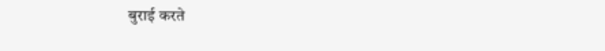बुराई करते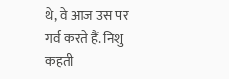थे, वे आज उस पर गर्व करते हैं. निशु कहती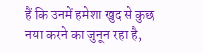हैं कि उनमें हमेशा खुद से कुछ नया करने का जुनून रहा है,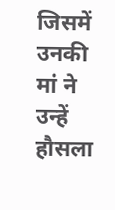जिसमें उनकी मां ने उन्हें हौसला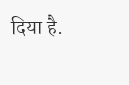दिया है.